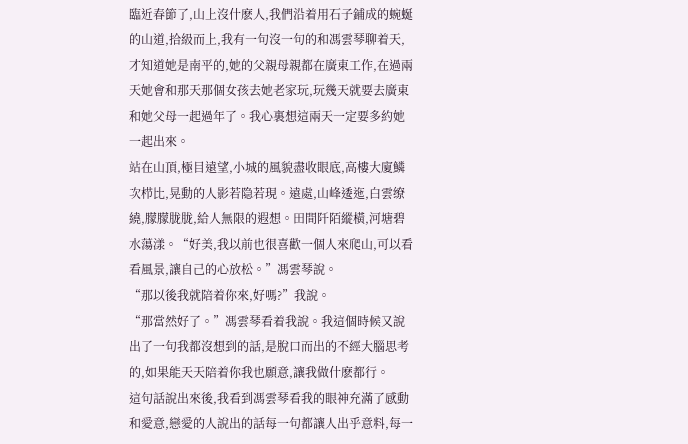臨近春節了,山上沒什麽人,我們沿着用石子鋪成的蜿蜒的山道,拾級而上,我有一句沒一句的和馮雲琴聊着天,才知道她是南平的,她的父親母親都在廣東工作,在過兩天她會和那天那個女孩去她老家玩,玩幾天就要去廣東和她父母一起過年了。我心裏想這兩天一定要多約她一起出來。
站在山頂,極目遠望,小城的風貌盡收眼底,高樓大廈鱗次栉比,晃動的人影若隐若現。遠處,山峰逶迤,白雲缭繞,朦朦胧胧,給人無限的遐想。田間阡陌縱橫,河塘碧水蕩漾。“好美,我以前也很喜歡一個人來爬山,可以看看風景,讓自己的心放松。”馮雲琴說。
“那以後我就陪着你來,好嗎?”我說。
“那當然好了。”馮雲琴看着我說。我這個時候又說出了一句我都沒想到的話,是脫口而出的不經大腦思考的,如果能天天陪着你我也願意,讓我做什麽都行。
這句話說出來後,我看到馮雲琴看我的眼神充滿了感動和愛意,戀愛的人說出的話每一句都讓人出乎意料,每一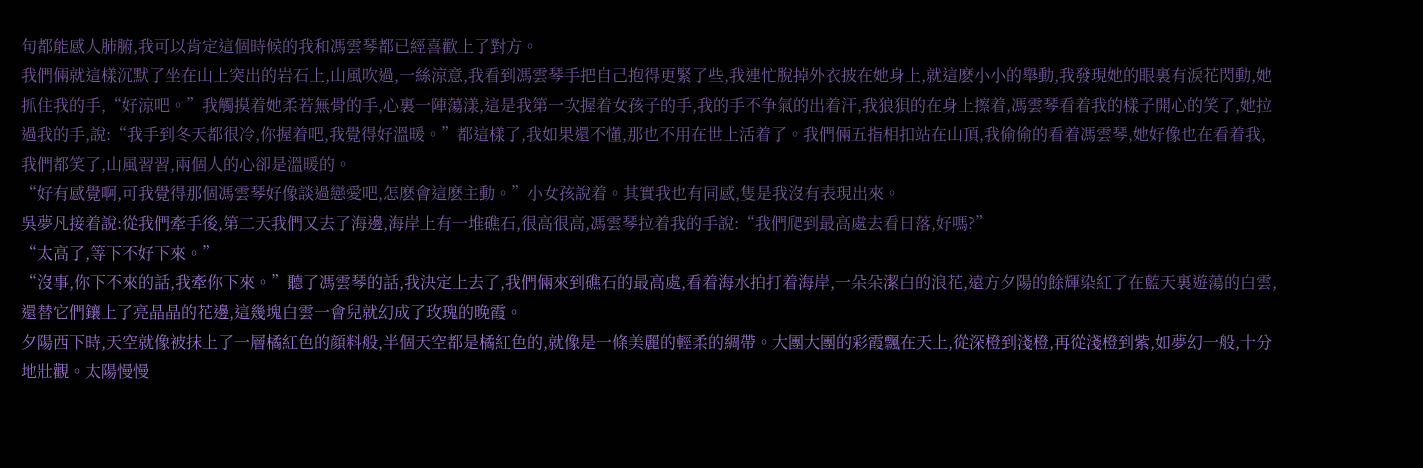句都能感人肺腑,我可以肯定這個時候的我和馮雲琴都已經喜歡上了對方。
我們倆就這樣沉默了坐在山上突出的岩石上,山風吹過,一絲涼意,我看到馮雲琴手把自己抱得更緊了些,我連忙脫掉外衣披在她身上,就這麽小小的舉動,我發現她的眼裏有淚花閃動,她抓住我的手,“好涼吧。”我觸摸着她柔若無骨的手,心裏一陣蕩漾,這是我第一次握着女孩子的手,我的手不争氣的出着汗,我狼狽的在身上擦着,馮雲琴看着我的樣子開心的笑了,她拉過我的手,說:“我手到冬天都很冷,你握着吧,我覺得好溫暖。”都這樣了,我如果還不懂,那也不用在世上活着了。我們倆五指相扣站在山頂,我偷偷的看着馮雲琴,她好像也在看着我,我們都笑了,山風習習,兩個人的心卻是溫暖的。
“好有感覺啊,可我覺得那個馮雲琴好像談過戀愛吧,怎麽會這麽主動。”小女孩說着。其實我也有同感,隻是我沒有表現出來。
吳夢凡接着說:從我們牽手後,第二天我們又去了海邊,海岸上有一堆礁石,很高很高,馮雲琴拉着我的手說:“我們爬到最高處去看日落,好嗎?”
“太高了,等下不好下來。”
“沒事,你下不來的話,我牽你下來。”聽了馮雲琴的話,我決定上去了,我們倆來到礁石的最高處,看着海水拍打着海岸,一朵朵潔白的浪花,遠方夕陽的餘輝染紅了在藍天裏遊蕩的白雲,還替它們鑲上了亮晶晶的花邊,這幾塊白雲一會兒就幻成了玫瑰的晚霞。
夕陽西下時,天空就像被抹上了一層橘紅色的顔料般,半個天空都是橘紅色的,就像是一條美麗的輕柔的綢帶。大團大團的彩霞飄在天上,從深橙到淺橙,再從淺橙到紫,如夢幻一般,十分地壯觀。太陽慢慢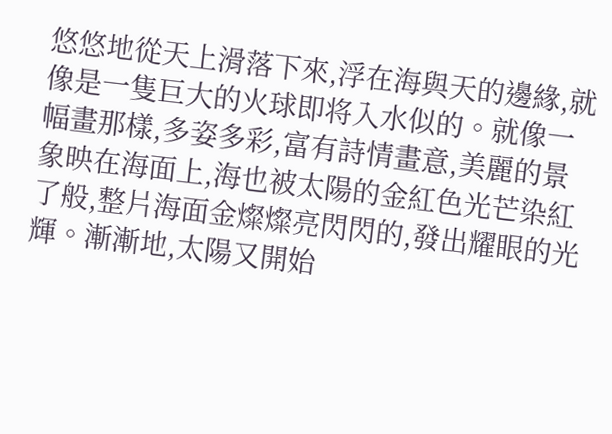悠悠地從天上滑落下來,浮在海與天的邊緣,就像是一隻巨大的火球即将入水似的。就像一幅畫那樣,多姿多彩,富有詩情畫意,美麗的景象映在海面上,海也被太陽的金紅色光芒染紅了般,整片海面金燦燦亮閃閃的,發出耀眼的光輝。漸漸地,太陽又開始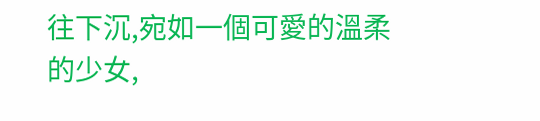往下沉,宛如一個可愛的溫柔的少女,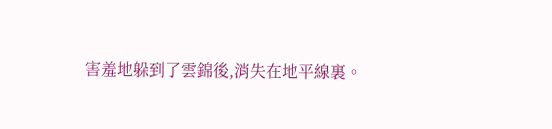害羞地躲到了雲錦後,消失在地平線裏。